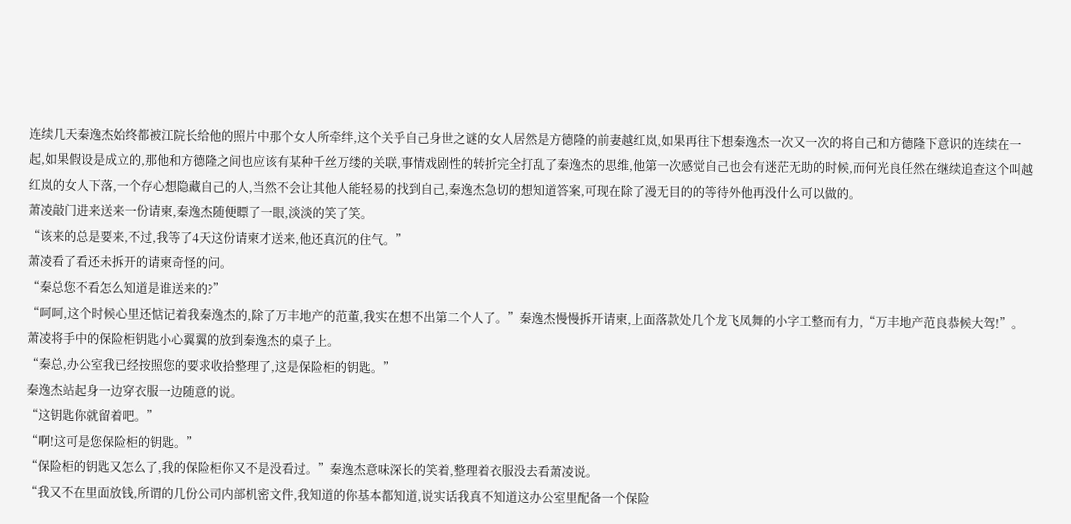连续几天秦逸杰始终都被江院长给他的照片中那个女人所牵绊,这个关乎自己身世之谜的女人居然是方德隆的前妻越红岚,如果再往下想秦逸杰一次又一次的将自己和方德隆下意识的连续在一起,如果假设是成立的,那他和方德隆之间也应该有某种千丝万缕的关联,事情戏剧性的转折完全打乱了秦逸杰的思维,他第一次感觉自己也会有迷茫无助的时候,而何光良任然在继续追查这个叫越红岚的女人下落,一个存心想隐藏自己的人,当然不会让其他人能轻易的找到自己,秦逸杰急切的想知道答案,可现在除了漫无目的的等待外他再没什么可以做的。
萧凌敲门进来送来一份请柬,秦逸杰随便瞟了一眼,淡淡的笑了笑。
“该来的总是要来,不过,我等了4天这份请柬才送来,他还真沉的住气。”
萧凌看了看还未拆开的请柬奇怪的问。
“秦总您不看怎么知道是谁送来的?”
“呵呵,这个时候心里还惦记着我秦逸杰的,除了万丰地产的范董,我实在想不出第二个人了。”秦逸杰慢慢拆开请柬,上面落款处几个龙飞凤舞的小字工整而有力,“万丰地产范良恭候大驾!”。
萧凌将手中的保险柜钥匙小心翼翼的放到秦逸杰的桌子上。
“秦总,办公室我已经按照您的要求收拾整理了,这是保险柜的钥匙。”
秦逸杰站起身一边穿衣服一边随意的说。
“这钥匙你就留着吧。”
“啊!这可是您保险柜的钥匙。”
“保险柜的钥匙又怎么了,我的保险柜你又不是没看过。”秦逸杰意味深长的笑着,整理着衣服没去看萧凌说。
“我又不在里面放钱,所谓的几份公司内部机密文件,我知道的你基本都知道,说实话我真不知道这办公室里配备一个保险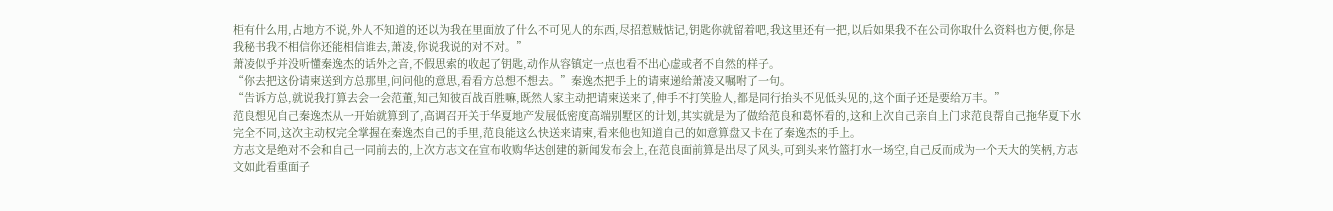柜有什么用,占地方不说,外人不知道的还以为我在里面放了什么不可见人的东西,尽招惹贼惦记,钥匙你就留着吧,我这里还有一把,以后如果我不在公司你取什么资料也方便,你是我秘书我不相信你还能相信谁去,萧凌,你说我说的对不对。”
萧凌似乎并没听懂秦逸杰的话外之音,不假思索的收起了钥匙,动作从容镇定一点也看不出心虚或者不自然的样子。
“你去把这份请柬送到方总那里,问问他的意思,看看方总想不想去。”秦逸杰把手上的请柬递给萧凌又嘱咐了一句。
“告诉方总,就说我打算去会一会范董,知己知彼百战百胜嘛,既然人家主动把请柬送来了,伸手不打笑脸人,都是同行抬头不见低头见的,这个面子还是要给万丰。”
范良想见自己秦逸杰从一开始就算到了,高调召开关于华夏地产发展低密度高端别墅区的计划,其实就是为了做给范良和葛怀看的,这和上次自己亲自上门求范良帮自己拖华夏下水完全不同,这次主动权完全掌握在秦逸杰自己的手里,范良能这么快送来请柬,看来他也知道自己的如意算盘又卡在了秦逸杰的手上。
方志文是绝对不会和自己一同前去的,上次方志文在宣布收购华达创建的新闻发布会上,在范良面前算是出尽了风头,可到头来竹篮打水一场空,自己反而成为一个天大的笑柄,方志文如此看重面子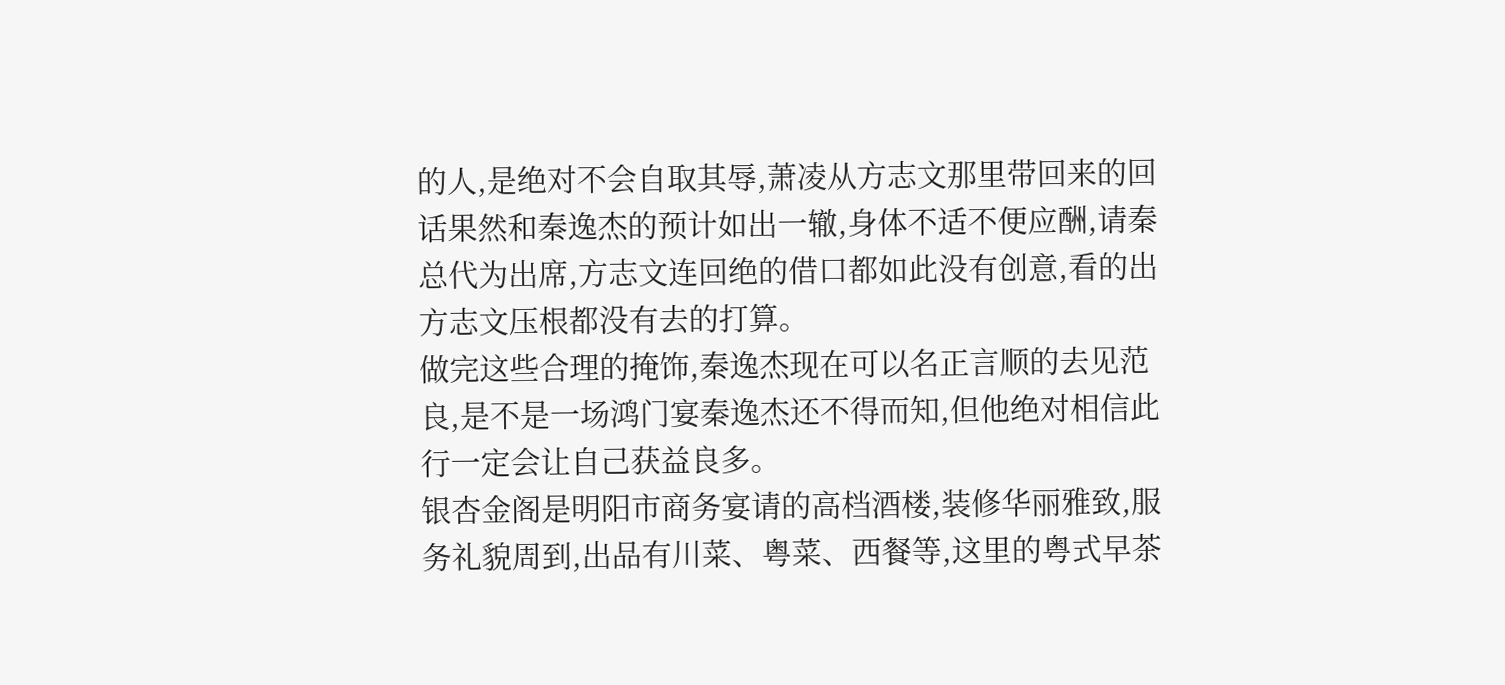的人,是绝对不会自取其辱,萧凌从方志文那里带回来的回话果然和秦逸杰的预计如出一辙,身体不适不便应酬,请秦总代为出席,方志文连回绝的借口都如此没有创意,看的出方志文压根都没有去的打算。
做完这些合理的掩饰,秦逸杰现在可以名正言顺的去见范良,是不是一场鸿门宴秦逸杰还不得而知,但他绝对相信此行一定会让自己获益良多。
银杏金阁是明阳市商务宴请的高档酒楼,装修华丽雅致,服务礼貌周到,出品有川菜、粤菜、西餐等,这里的粤式早茶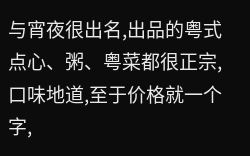与宵夜很出名,出品的粤式点心、粥、粤菜都很正宗,口味地道,至于价格就一个字,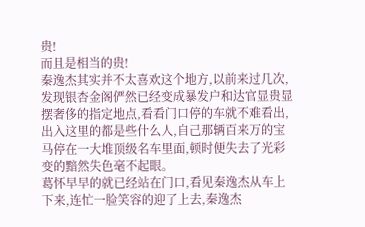贵!
而且是相当的贵!
秦逸杰其实并不太喜欢这个地方,以前来过几次,发现银杏金阁俨然已经变成暴发户和达官显贵显摆奢侈的指定地点,看看门口停的车就不难看出,出入这里的都是些什么人,自己那辆百来万的宝马停在一大堆顶级名车里面,顿时便失去了光彩变的黯然失色毫不起眼。
葛怀早早的就已经站在门口,看见秦逸杰从车上下来,连忙一脸笑容的迎了上去,秦逸杰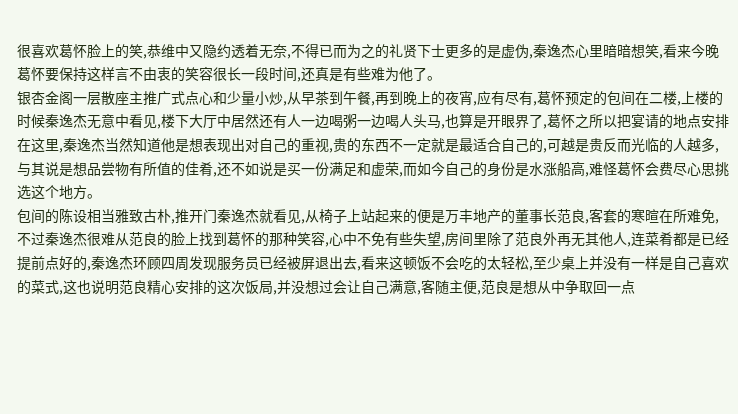很喜欢葛怀脸上的笑,恭维中又隐约透着无奈,不得已而为之的礼贤下士更多的是虚伪,秦逸杰心里暗暗想笑,看来今晚葛怀要保持这样言不由衷的笑容很长一段时间,还真是有些难为他了。
银杏金阁一层散座主推广式点心和少量小炒,从早茶到午餐,再到晚上的夜宵,应有尽有,葛怀预定的包间在二楼,上楼的时候秦逸杰无意中看见,楼下大厅中居然还有人一边喝粥一边喝人头马,也算是开眼界了,葛怀之所以把宴请的地点安排在这里,秦逸杰当然知道他是想表现出对自己的重视,贵的东西不一定就是最适合自己的,可越是贵反而光临的人越多,与其说是想品尝物有所值的佳肴,还不如说是买一份满足和虚荣,而如今自己的身份是水涨船高,难怪葛怀会费尽心思挑选这个地方。
包间的陈设相当雅致古朴,推开门秦逸杰就看见,从椅子上站起来的便是万丰地产的董事长范良,客套的寒暄在所难免,不过秦逸杰很难从范良的脸上找到葛怀的那种笑容,心中不免有些失望,房间里除了范良外再无其他人,连菜肴都是已经提前点好的,秦逸杰环顾四周发现服务员已经被屏退出去,看来这顿饭不会吃的太轻松,至少桌上并没有一样是自己喜欢的菜式,这也说明范良精心安排的这次饭局,并没想过会让自己满意,客随主便,范良是想从中争取回一点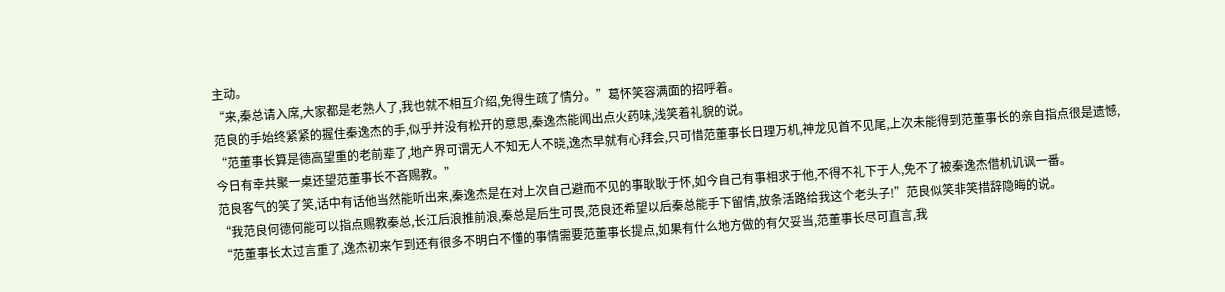主动。
“来,秦总请入席,大家都是老熟人了,我也就不相互介绍,免得生疏了情分。”葛怀笑容满面的招呼着。
范良的手始终紧紧的握住秦逸杰的手,似乎并没有松开的意思,秦逸杰能闻出点火药味,浅笑着礼貌的说。
“范董事长算是德高望重的老前辈了,地产界可谓无人不知无人不晓,逸杰早就有心拜会,只可惜范董事长日理万机,神龙见首不见尾,上次未能得到范董事长的亲自指点很是遗憾,今日有幸共聚一桌还望范董事长不吝赐教。”
范良客气的笑了笑,话中有话他当然能听出来,秦逸杰是在对上次自己避而不见的事耿耿于怀,如今自己有事相求于他,不得不礼下于人,免不了被秦逸杰借机讥讽一番。
“我范良何德何能可以指点赐教秦总,长江后浪推前浪,秦总是后生可畏,范良还希望以后秦总能手下留情,放条活路给我这个老头子!”范良似笑非笑措辞隐晦的说。
“范董事长太过言重了,逸杰初来乍到还有很多不明白不懂的事情需要范董事长提点,如果有什么地方做的有欠妥当,范董事长尽可直言,我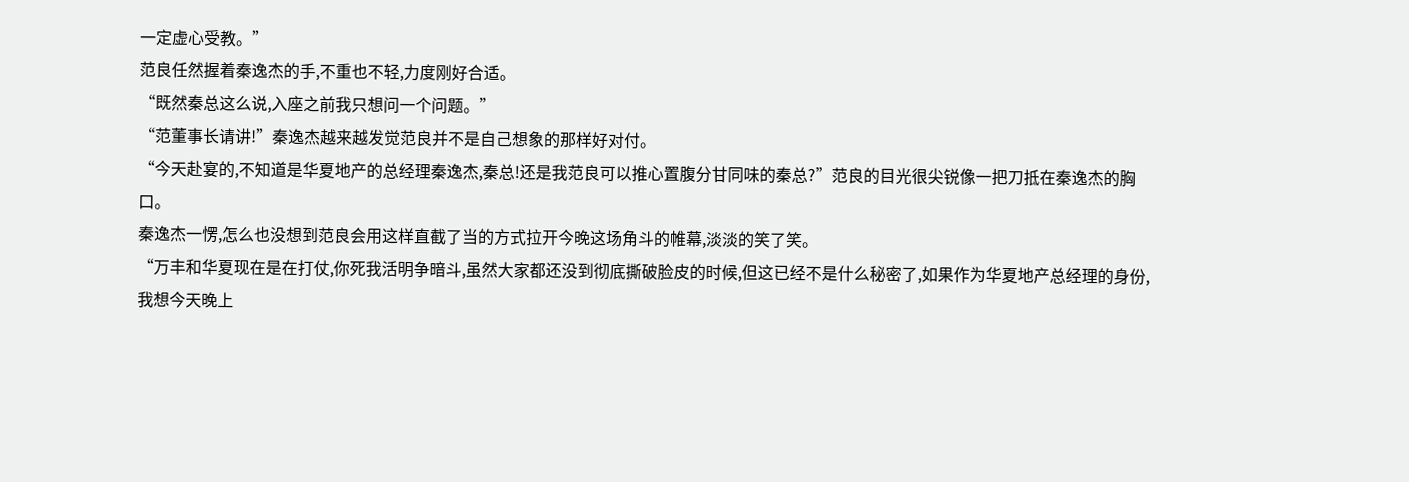一定虚心受教。”
范良任然握着秦逸杰的手,不重也不轻,力度刚好合适。
“既然秦总这么说,入座之前我只想问一个问题。”
“范董事长请讲!”秦逸杰越来越发觉范良并不是自己想象的那样好对付。
“今天赴宴的,不知道是华夏地产的总经理秦逸杰,秦总!还是我范良可以推心置腹分甘同味的秦总?”范良的目光很尖锐像一把刀抵在秦逸杰的胸口。
秦逸杰一愣,怎么也没想到范良会用这样直截了当的方式拉开今晚这场角斗的帷幕,淡淡的笑了笑。
“万丰和华夏现在是在打仗,你死我活明争暗斗,虽然大家都还没到彻底撕破脸皮的时候,但这已经不是什么秘密了,如果作为华夏地产总经理的身份,我想今天晚上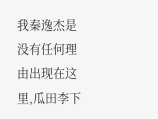我秦逸杰是没有任何理由出现在这里,瓜田李下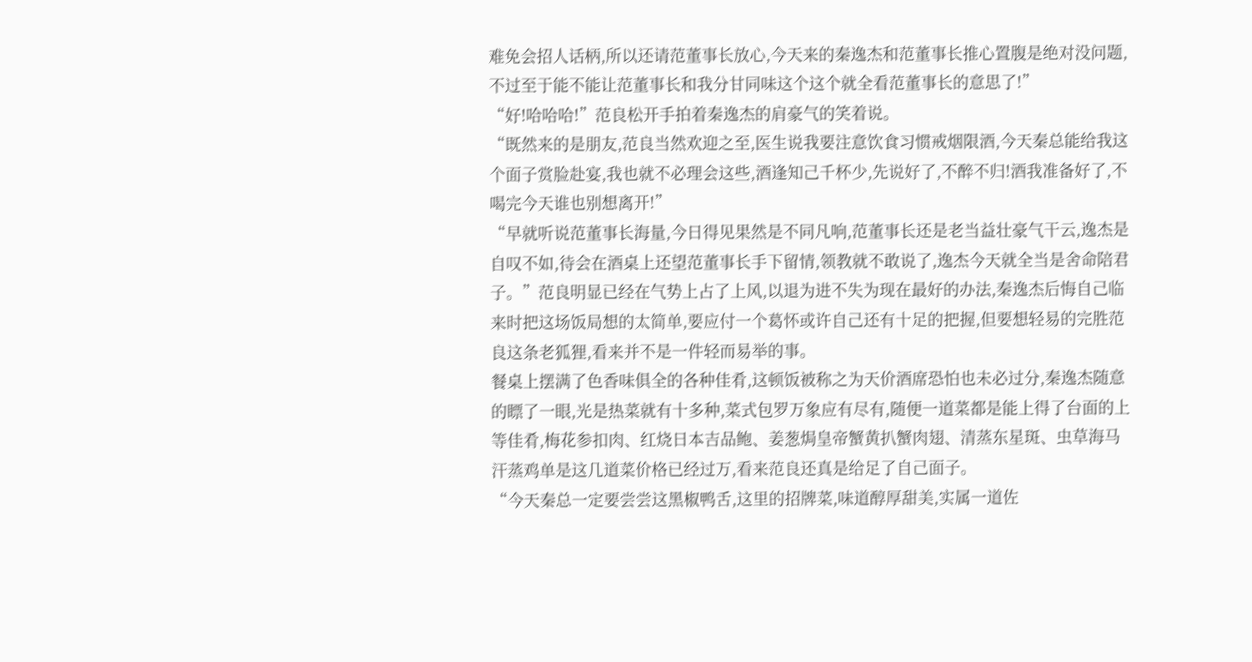难免会招人话柄,所以还请范董事长放心,今天来的秦逸杰和范董事长推心置腹是绝对没问题,不过至于能不能让范董事长和我分甘同味这个这个就全看范董事长的意思了!”
“好!哈哈哈!”范良松开手拍着秦逸杰的肩豪气的笑着说。
“既然来的是朋友,范良当然欢迎之至,医生说我要注意饮食习惯戒烟限酒,今天秦总能给我这个面子赏脸赴宴,我也就不必理会这些,酒逢知己千杯少,先说好了,不醉不归!酒我准备好了,不喝完今天谁也别想离开!”
“早就听说范董事长海量,今日得见果然是不同凡响,范董事长还是老当益壮豪气干云,逸杰是自叹不如,待会在酒桌上还望范董事长手下留情,领教就不敢说了,逸杰今天就全当是舍命陪君子。”范良明显已经在气势上占了上风,以退为进不失为现在最好的办法,秦逸杰后悔自己临来时把这场饭局想的太简单,要应付一个葛怀或许自己还有十足的把握,但要想轻易的完胜范良这条老狐狸,看来并不是一件轻而易举的事。
餐桌上摆满了色香味俱全的各种佳肴,这顿饭被称之为天价酒席恐怕也未必过分,秦逸杰随意的瞟了一眼,光是热菜就有十多种,菜式包罗万象应有尽有,随便一道菜都是能上得了台面的上等佳肴,梅花参扣肉、红烧日本吉品鲍、姜葱焗皇帝蟹黄扒蟹肉翅、清蒸东星斑、虫草海马汗蒸鸡单是这几道菜价格已经过万,看来范良还真是给足了自己面子。
“今天秦总一定要尝尝这黑椒鸭舌,这里的招牌菜,味道醇厚甜美,实属一道佐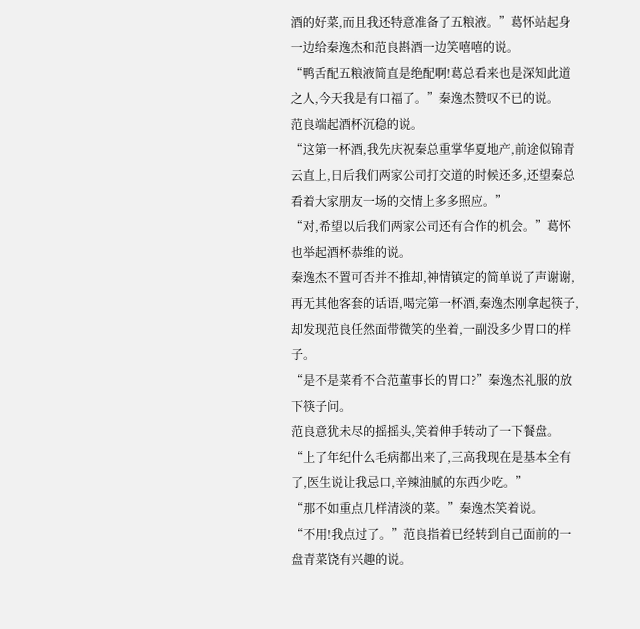酒的好菜,而且我还特意准备了五粮液。”葛怀站起身一边给秦逸杰和范良斟酒一边笑嘻嘻的说。
“鸭舌配五粮液简直是绝配啊!葛总看来也是深知此道之人,今天我是有口福了。”秦逸杰赞叹不已的说。
范良端起酒杯沉稳的说。
“这第一杯酒,我先庆祝秦总重掌华夏地产,前途似锦青云直上,日后我们两家公司打交道的时候还多,还望秦总看着大家朋友一场的交情上多多照应。”
“对,希望以后我们两家公司还有合作的机会。”葛怀也举起酒杯恭维的说。
秦逸杰不置可否并不推却,神情镇定的简单说了声谢谢,再无其他客套的话语,喝完第一杯酒,秦逸杰刚拿起筷子,却发现范良任然面带微笑的坐着,一副没多少胃口的样子。
“是不是菜肴不合范董事长的胃口?”秦逸杰礼服的放下筷子问。
范良意犹未尽的摇摇头,笑着伸手转动了一下餐盘。
“上了年纪什么毛病都出来了,三高我现在是基本全有了,医生说让我忌口,辛辣油腻的东西少吃。”
“那不如重点几样清淡的菜。”秦逸杰笑着说。
“不用!我点过了。”范良指着已经转到自己面前的一盘青菜饶有兴趣的说。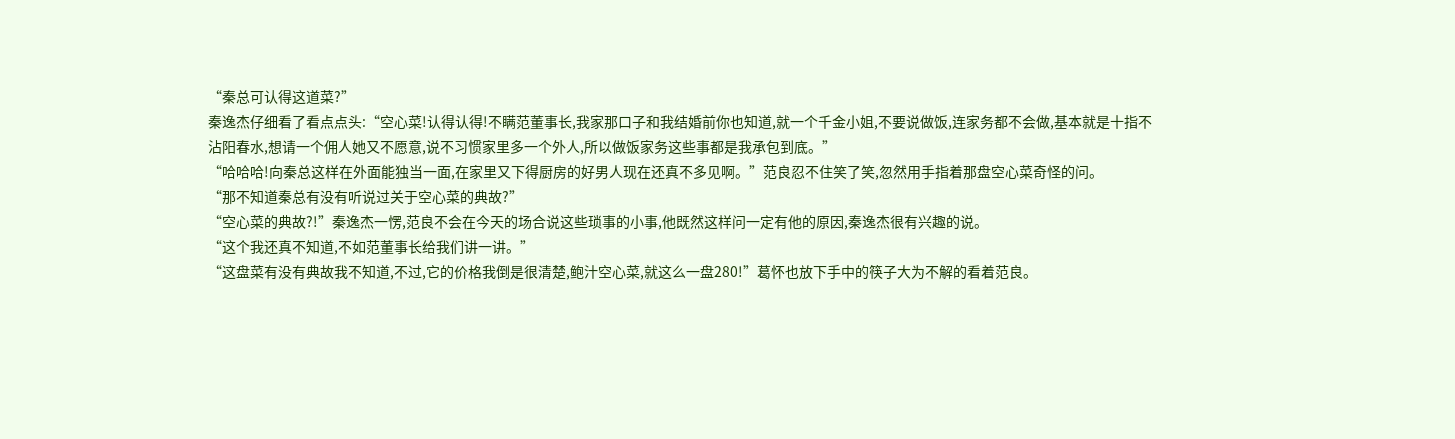“秦总可认得这道菜?”
秦逸杰仔细看了看点点头:“空心菜!认得认得!不瞒范董事长,我家那口子和我结婚前你也知道,就一个千金小姐,不要说做饭,连家务都不会做,基本就是十指不沾阳春水,想请一个佣人她又不愿意,说不习惯家里多一个外人,所以做饭家务这些事都是我承包到底。”
“哈哈哈!向秦总这样在外面能独当一面,在家里又下得厨房的好男人现在还真不多见啊。”范良忍不住笑了笑,忽然用手指着那盘空心菜奇怪的问。
“那不知道秦总有没有听说过关于空心菜的典故?”
“空心菜的典故?!”秦逸杰一愣,范良不会在今天的场合说这些琐事的小事,他既然这样问一定有他的原因,秦逸杰很有兴趣的说。
“这个我还真不知道,不如范董事长给我们讲一讲。”
“这盘菜有没有典故我不知道,不过,它的价格我倒是很清楚,鲍汁空心菜,就这么一盘280!”葛怀也放下手中的筷子大为不解的看着范良。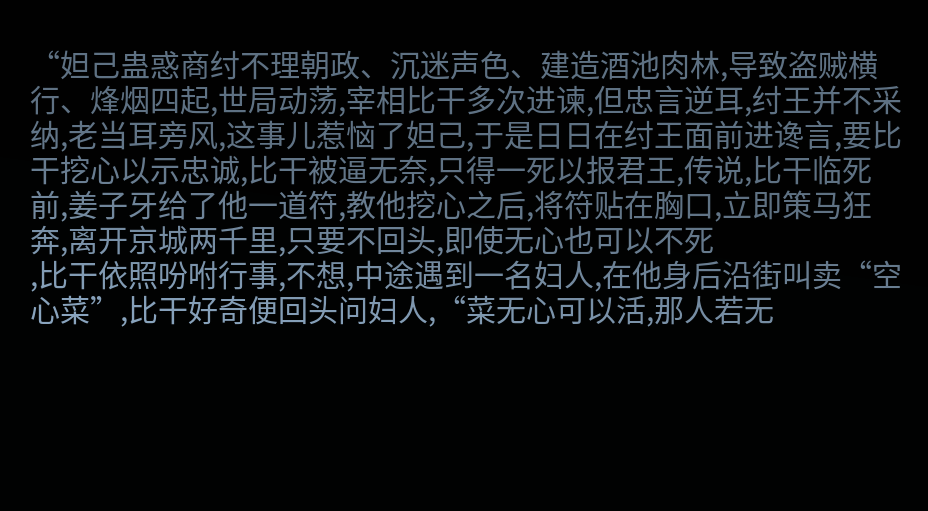“妲己蛊惑商纣不理朝政、沉迷声色、建造酒池肉林,导致盗贼横行、烽烟四起,世局动荡,宰相比干多次进谏,但忠言逆耳,纣王并不采纳,老当耳旁风,这事儿惹恼了妲己,于是日日在纣王面前进谗言,要比干挖心以示忠诚,比干被逼无奈,只得一死以报君王,传说,比干临死前,姜子牙给了他一道符,教他挖心之后,将符贴在胸口,立即策马狂奔,离开京城两千里,只要不回头,即使无心也可以不死
,比干依照吩咐行事,不想,中途遇到一名妇人,在他身后沿街叫卖“空心菜”,比干好奇便回头问妇人,“菜无心可以活,那人若无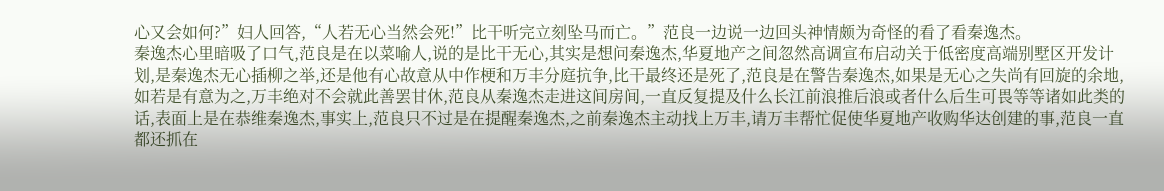心又会如何?”妇人回答,“人若无心当然会死!”比干听完立刻坠马而亡。”范良一边说一边回头神情颇为奇怪的看了看秦逸杰。
秦逸杰心里暗吸了口气,范良是在以菜喻人,说的是比干无心,其实是想问秦逸杰,华夏地产之间忽然高调宣布启动关于低密度高端别墅区开发计划,是秦逸杰无心插柳之举,还是他有心故意从中作梗和万丰分庭抗争,比干最终还是死了,范良是在警告秦逸杰,如果是无心之失尚有回旋的余地,如若是有意为之,万丰绝对不会就此善罢甘休,范良从秦逸杰走进这间房间,一直反复提及什么长江前浪推后浪或者什么后生可畏等等诸如此类的话,表面上是在恭维秦逸杰,事实上,范良只不过是在提醒秦逸杰,之前秦逸杰主动找上万丰,请万丰帮忙促使华夏地产收购华达创建的事,范良一直都还抓在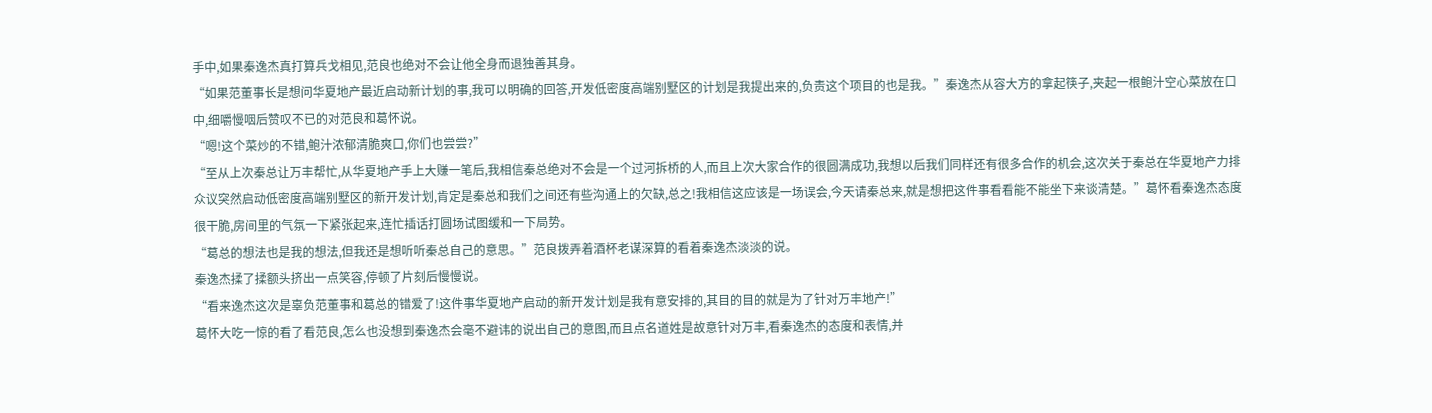手中,如果秦逸杰真打算兵戈相见,范良也绝对不会让他全身而退独善其身。
“如果范董事长是想问华夏地产最近启动新计划的事,我可以明确的回答,开发低密度高端别墅区的计划是我提出来的,负责这个项目的也是我。”秦逸杰从容大方的拿起筷子,夹起一根鲍汁空心菜放在口中,细嚼慢咽后赞叹不已的对范良和葛怀说。
“嗯!这个菜炒的不错,鲍汁浓郁清脆爽口,你们也尝尝?”
“至从上次秦总让万丰帮忙,从华夏地产手上大赚一笔后,我相信秦总绝对不会是一个过河拆桥的人,而且上次大家合作的很圆满成功,我想以后我们同样还有很多合作的机会,这次关于秦总在华夏地产力排众议突然启动低密度高端别墅区的新开发计划,肯定是秦总和我们之间还有些沟通上的欠缺,总之!我相信这应该是一场误会,今天请秦总来,就是想把这件事看看能不能坐下来谈清楚。”葛怀看秦逸杰态度很干脆,房间里的气氛一下紧张起来,连忙插话打圆场试图缓和一下局势。
“葛总的想法也是我的想法,但我还是想听听秦总自己的意思。”范良拨弄着酒杯老谋深算的看着秦逸杰淡淡的说。
秦逸杰揉了揉额头挤出一点笑容,停顿了片刻后慢慢说。
“看来逸杰这次是辜负范董事和葛总的错爱了!这件事华夏地产启动的新开发计划是我有意安排的,其目的目的就是为了针对万丰地产!”
葛怀大吃一惊的看了看范良,怎么也没想到秦逸杰会毫不避讳的说出自己的意图,而且点名道姓是故意针对万丰,看秦逸杰的态度和表情,并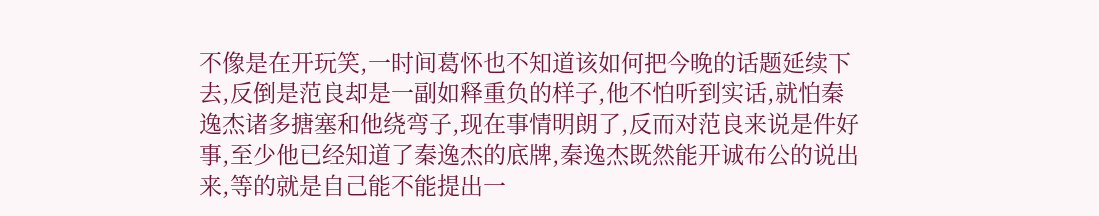不像是在开玩笑,一时间葛怀也不知道该如何把今晚的话题延续下去,反倒是范良却是一副如释重负的样子,他不怕听到实话,就怕秦逸杰诸多搪塞和他绕弯子,现在事情明朗了,反而对范良来说是件好事,至少他已经知道了秦逸杰的底牌,秦逸杰既然能开诚布公的说出来,等的就是自己能不能提出一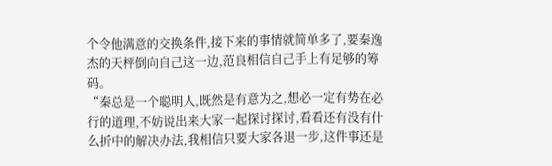个令他满意的交换条件,接下来的事情就简单多了,要秦逸杰的天枰倒向自己这一边,范良相信自己手上有足够的筹码。
“秦总是一个聪明人,既然是有意为之,想必一定有势在必行的道理,不妨说出来大家一起探讨探讨,看看还有没有什么折中的解决办法,我相信只要大家各退一步,这件事还是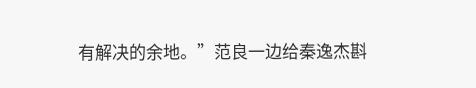有解决的余地。”范良一边给秦逸杰斟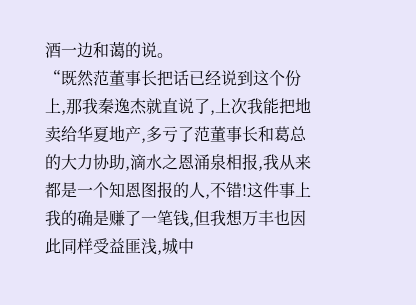酒一边和蔼的说。
“既然范董事长把话已经说到这个份上,那我秦逸杰就直说了,上次我能把地卖给华夏地产,多亏了范董事长和葛总的大力协助,滴水之恩涌泉相报,我从来都是一个知恩图报的人,不错!这件事上我的确是赚了一笔钱,但我想万丰也因此同样受益匪浅,城中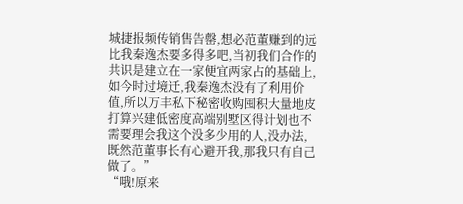城捷报频传销售告罄,想必范董赚到的远比我秦逸杰要多得多吧,当初我们合作的共识是建立在一家便宜两家占的基础上,如今时过境迁,我秦逸杰没有了利用价值,所以万丰私下秘密收购囤积大量地皮打算兴建低密度高端别墅区得计划也不需要理会我这个没多少用的人,没办法,既然范董事长有心避开我,那我只有自己做了。”
“哦!原来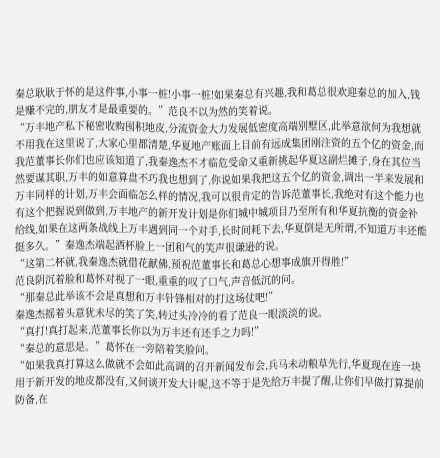秦总耿耿于怀的是这件事,小事一桩!小事一桩!如果秦总有兴趣,我和葛总很欢迎秦总的加入,钱是赚不完的,朋友才是最重要的。”范良不以为然的笑着说。
“万丰地产私下秘密收购囤积地皮,分流资金大力发展低密度高端别墅区,此举意欲何为我想就不用我在这里说了,大家心里都清楚,华夏地产账面上目前有远成集团刚注资的五个亿的资金,而我范董事长你们也应该知道了,我秦逸杰不才临危受命又重新挑起华夏这副烂摊子,身在其位当然要谋其职,万丰的如意算盘不巧我也想到了,你说如果我把这五个亿的资金,调出一半来发展和万丰同样的计划,万丰会面临怎么样的情况,我可以很肯定的告诉范董事长,我绝对有这个能力也有这个把握说到做到,万丰地产的新开发计划是你们城中城项目乃至所有和华夏抗衡的资金补给线,如果在这两条战线上万丰遇到同一个对手,长时间耗下去,华夏倒是无所谓,不知道万丰还能挺多久。”秦逸杰端起酒杯脸上一团和气的笑声很谦逊的说。
“这第二杯就,我秦逸杰就借花献佛,预祝范董事长和葛总心想事成旗开得胜!”
范良阴沉着脸和葛怀对视了一眼,重重的叹了口气,声音低沉的问。
“那秦总此举该不会是真想和万丰针锋相对的打这场仗吧!”
秦逸杰摇着头意犹未尽的笑了笑,转过头冷冷的看了范良一眼淡淡的说。
“真打!真打起来,范董事长你以为万丰还有还手之力吗!”
“秦总的意思是。”葛怀在一旁陪着笑脸问。
“如果我真打算这么做就不会如此高调的召开新闻发布会,兵马未动粮草先行,华夏现在连一块用于新开发的地皮都没有,又何谈开发大计呢,这不等于是先给万丰提了醒,让你们早做打算提前防备,在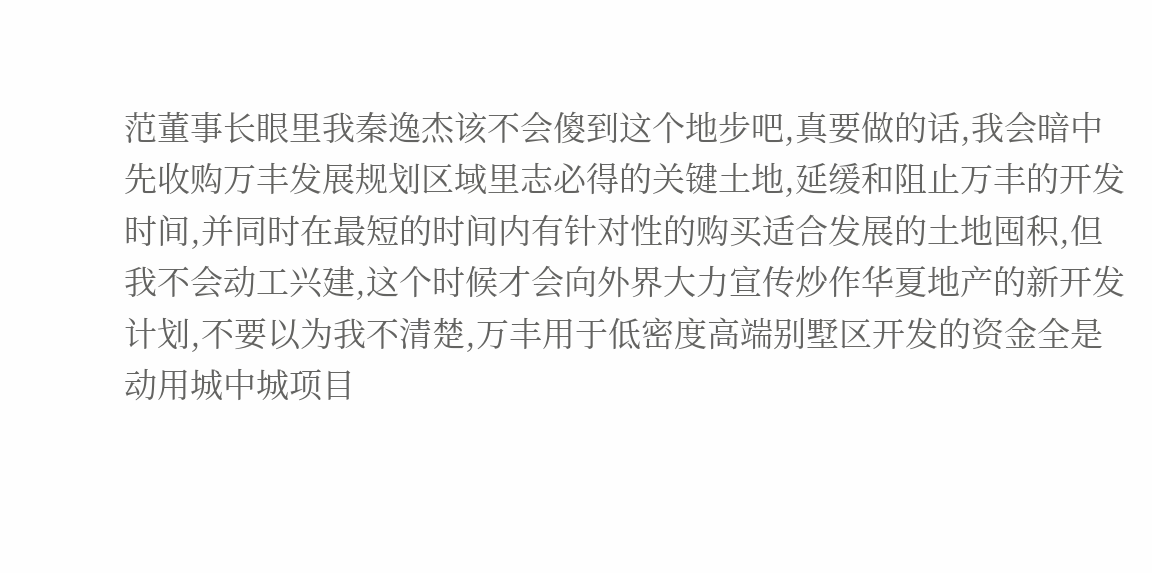范董事长眼里我秦逸杰该不会傻到这个地步吧,真要做的话,我会暗中先收购万丰发展规划区域里志必得的关键土地,延缓和阻止万丰的开发时间,并同时在最短的时间内有针对性的购买适合发展的土地囤积,但我不会动工兴建,这个时候才会向外界大力宣传炒作华夏地产的新开发计划,不要以为我不清楚,万丰用于低密度高端别墅区开发的资金全是动用城中城项目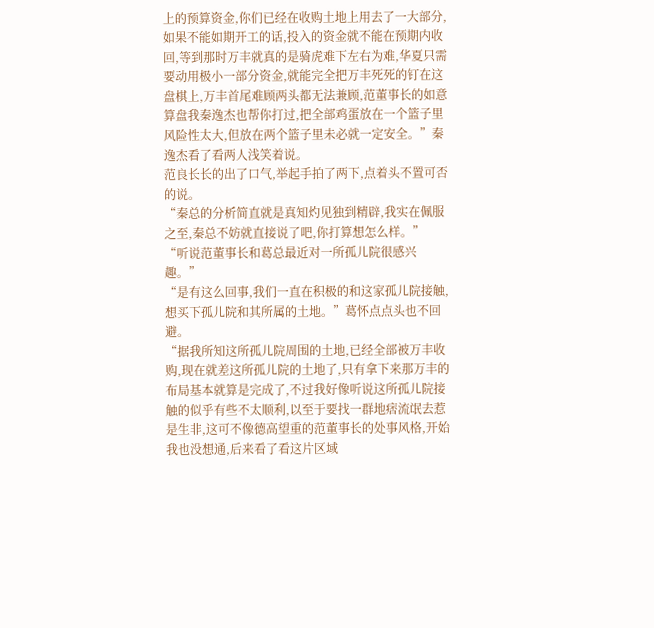上的预算资金,你们已经在收购土地上用去了一大部分,如果不能如期开工的话,投入的资金就不能在预期内收回,等到那时万丰就真的是骑虎难下左右为难,华夏只需要动用极小一部分资金,就能完全把万丰死死的钉在这盘棋上,万丰首尾难顾两头都无法兼顾,范董事长的如意算盘我秦逸杰也帮你打过,把全部鸡蛋放在一个篮子里风险性太大,但放在两个篮子里未必就一定安全。”秦逸杰看了看两人浅笑着说。
范良长长的出了口气,举起手拍了两下,点着头不置可否的说。
“秦总的分析简直就是真知灼见独到精辟,我实在佩服之至,秦总不妨就直接说了吧,你打算想怎么样。”
“听说范董事长和葛总最近对一所孤儿院很感兴趣。”
“是有这么回事,我们一直在积极的和这家孤儿院接触,想买下孤儿院和其所属的土地。”葛怀点点头也不回避。
“据我所知这所孤儿院周围的土地,已经全部被万丰收购,现在就差这所孤儿院的土地了,只有拿下来那万丰的布局基本就算是完成了,不过我好像听说这所孤儿院接触的似乎有些不太顺利,以至于要找一群地痞流氓去惹是生非,这可不像德高望重的范董事长的处事风格,开始我也没想通,后来看了看这片区域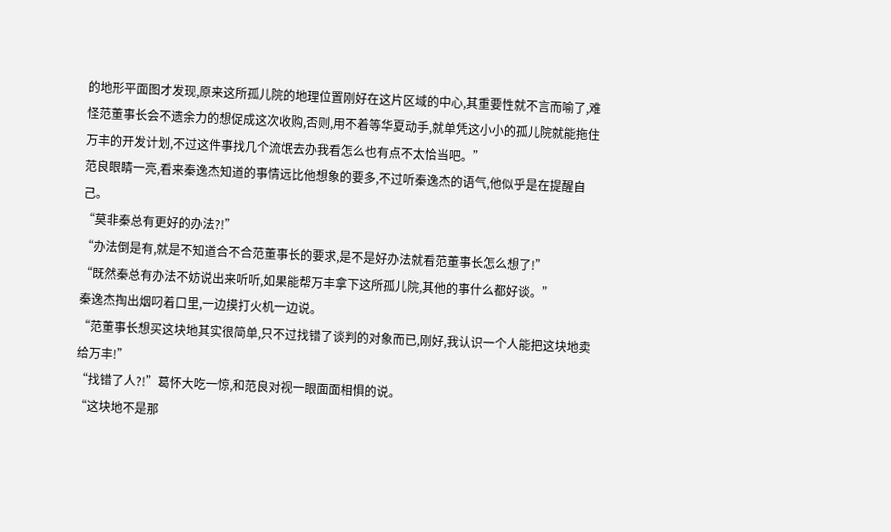的地形平面图才发现,原来这所孤儿院的地理位置刚好在这片区域的中心,其重要性就不言而喻了,难怪范董事长会不遗余力的想促成这次收购,否则,用不着等华夏动手,就单凭这小小的孤儿院就能拖住万丰的开发计划,不过这件事找几个流氓去办我看怎么也有点不太恰当吧。”
范良眼睛一亮,看来秦逸杰知道的事情远比他想象的要多,不过听秦逸杰的语气,他似乎是在提醒自己。
“莫非秦总有更好的办法?!”
“办法倒是有,就是不知道合不合范董事长的要求,是不是好办法就看范董事长怎么想了!”
“既然秦总有办法不妨说出来听听,如果能帮万丰拿下这所孤儿院,其他的事什么都好谈。”
秦逸杰掏出烟叼着口里,一边摸打火机一边说。
“范董事长想买这块地其实很简单,只不过找错了谈判的对象而已,刚好,我认识一个人能把这块地卖给万丰!”
“找错了人?!”葛怀大吃一惊,和范良对视一眼面面相惧的说。
“这块地不是那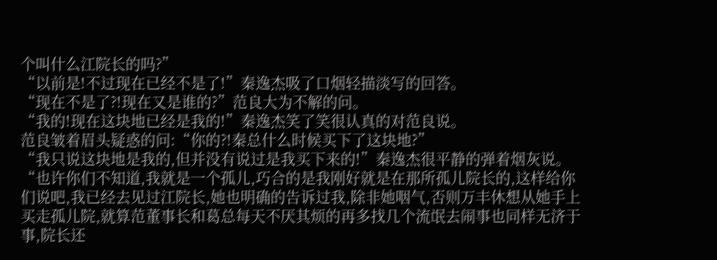个叫什么江院长的吗?”
“以前是!不过现在已经不是了!”秦逸杰吸了口烟轻描淡写的回答。
“现在不是了?!现在又是谁的?”范良大为不解的问。
“我的!现在这块地已经是我的!”秦逸杰笑了笑很认真的对范良说。
范良皱着眉头疑惑的问:“你的?!秦总什么时候买下了这块地?”
“我只说这块地是我的,但并没有说过是我买下来的!”秦逸杰很平静的弹着烟灰说。
“也许你们不知道,我就是一个孤儿,巧合的是我刚好就是在那所孤儿院长的,这样给你们说吧,我已经去见过江院长,她也明确的告诉过我,除非她咽气,否则万丰休想从她手上买走孤儿院,就算范董事长和葛总每天不厌其烦的再多找几个流氓去闹事也同样无济于事,院长还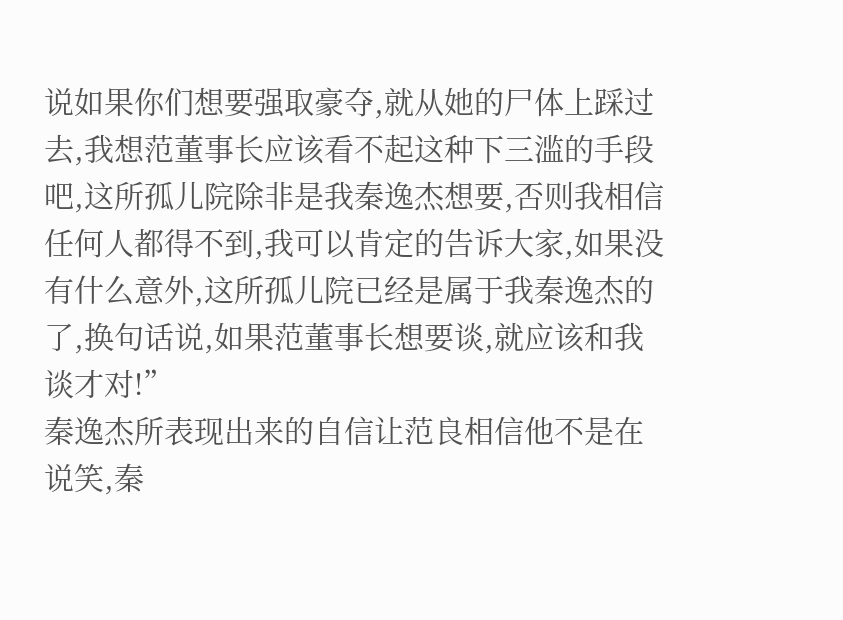说如果你们想要强取豪夺,就从她的尸体上踩过去,我想范董事长应该看不起这种下三滥的手段吧,这所孤儿院除非是我秦逸杰想要,否则我相信任何人都得不到,我可以肯定的告诉大家,如果没有什么意外,这所孤儿院已经是属于我秦逸杰的了,换句话说,如果范董事长想要谈,就应该和我谈才对!”
秦逸杰所表现出来的自信让范良相信他不是在说笑,秦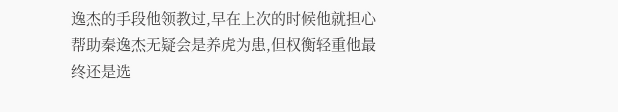逸杰的手段他领教过,早在上次的时候他就担心帮助秦逸杰无疑会是养虎为患,但权衡轻重他最终还是选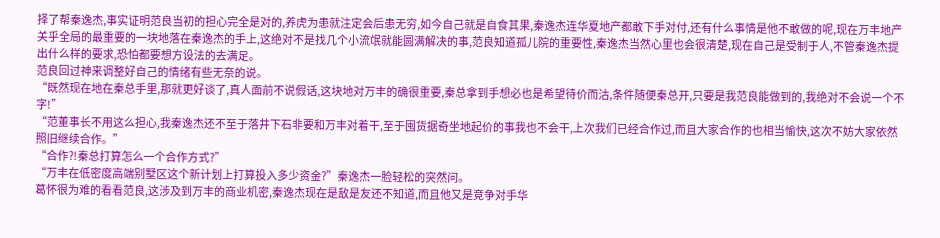择了帮秦逸杰,事实证明范良当初的担心完全是对的,养虎为患就注定会后患无穷,如今自己就是自食其果,秦逸杰连华夏地产都敢下手对付,还有什么事情是他不敢做的呢,现在万丰地产关乎全局的最重要的一块地落在秦逸杰的手上,这绝对不是找几个小流氓就能圆满解决的事,范良知道孤儿院的重要性,秦逸杰当然心里也会很清楚,现在自己是受制于人,不管秦逸杰提出什么样的要求,恐怕都要想方设法的去满足。
范良回过神来调整好自己的情绪有些无奈的说。
“既然现在地在秦总手里,那就更好谈了,真人面前不说假话,这块地对万丰的确很重要,秦总拿到手想必也是希望待价而沽,条件随便秦总开,只要是我范良能做到的,我绝对不会说一个不字!”
“范董事长不用这么担心,我秦逸杰还不至于落井下石非要和万丰对着干,至于囤货据奇坐地起价的事我也不会干,上次我们已经合作过,而且大家合作的也相当愉快,这次不妨大家依然照旧继续合作。”
“合作?!秦总打算怎么一个合作方式?”
“万丰在低密度高端别墅区这个新计划上打算投入多少资金?”秦逸杰一脸轻松的突然问。
葛怀很为难的看看范良,这涉及到万丰的商业机密,秦逸杰现在是敌是友还不知道,而且他又是竞争对手华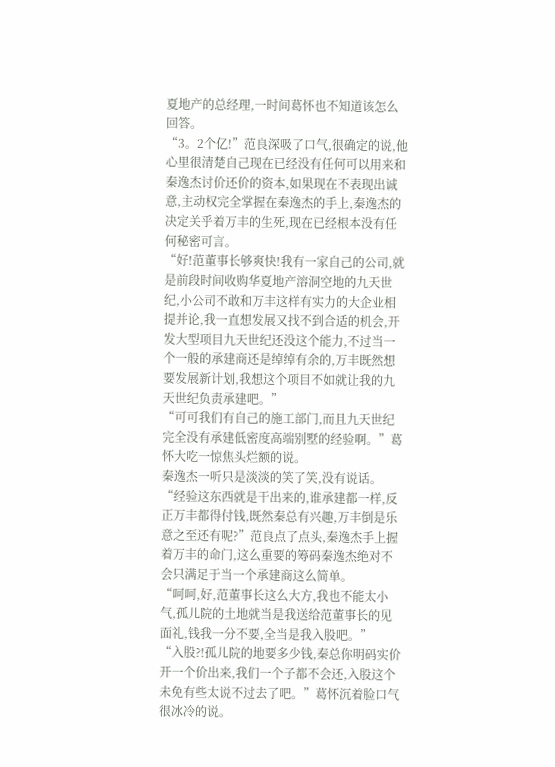夏地产的总经理,一时间葛怀也不知道该怎么回答。
“3。2个亿!”范良深吸了口气,很确定的说,他心里很清楚自己现在已经没有任何可以用来和秦逸杰讨价还价的资本,如果现在不表现出诚意,主动权完全掌握在秦逸杰的手上,秦逸杰的决定关乎着万丰的生死,现在已经根本没有任何秘密可言。
“好!范董事长够爽快!我有一家自己的公司,就是前段时间收购华夏地产溶洞空地的九天世纪,小公司不敢和万丰这样有实力的大企业相提并论,我一直想发展又找不到合适的机会,开发大型项目九天世纪还没这个能力,不过当一个一般的承建商还是绰绰有余的,万丰既然想要发展新计划,我想这个项目不如就让我的九天世纪负责承建吧。”
“可可我们有自己的施工部门,而且九天世纪完全没有承建低密度高端别墅的经验啊。”葛怀大吃一惊焦头烂额的说。
秦逸杰一听只是淡淡的笑了笑,没有说话。
“经验这东西就是干出来的,谁承建都一样,反正万丰都得付钱,既然秦总有兴趣,万丰倒是乐意之至还有呢?”范良点了点头,秦逸杰手上握着万丰的命门,这么重要的筹码秦逸杰绝对不会只满足于当一个承建商这么简单。
“呵呵,好,范董事长这么大方,我也不能太小气,孤儿院的土地就当是我送给范董事长的见面礼,钱我一分不要,全当是我入股吧。”
“入股?!孤儿院的地要多少钱,秦总你明码实价开一个价出来,我们一个子都不会还,入股这个未免有些太说不过去了吧。”葛怀沉着脸口气很冰冷的说。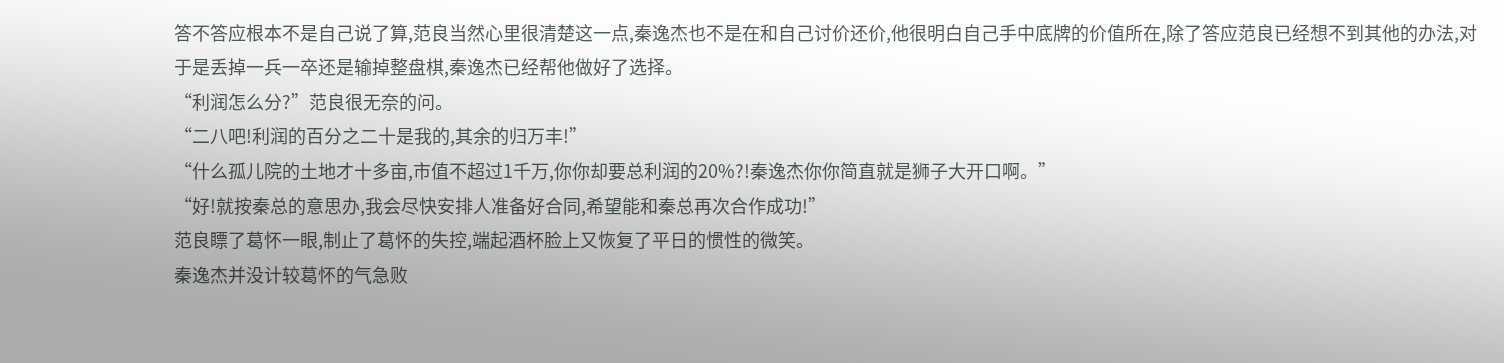答不答应根本不是自己说了算,范良当然心里很清楚这一点,秦逸杰也不是在和自己讨价还价,他很明白自己手中底牌的价值所在,除了答应范良已经想不到其他的办法,对于是丢掉一兵一卒还是输掉整盘棋,秦逸杰已经帮他做好了选择。
“利润怎么分?”范良很无奈的问。
“二八吧!利润的百分之二十是我的,其余的归万丰!”
“什么孤儿院的土地才十多亩,市值不超过1千万,你你却要总利润的20%?!秦逸杰你你简直就是狮子大开口啊。”
“好!就按秦总的意思办,我会尽快安排人准备好合同,希望能和秦总再次合作成功!”
范良瞟了葛怀一眼,制止了葛怀的失控,端起酒杯脸上又恢复了平日的惯性的微笑。
秦逸杰并没计较葛怀的气急败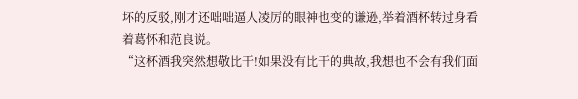坏的反驳,刚才还咄咄逼人凌厉的眼神也变的谦逊,举着酒杯转过身看着葛怀和范良说。
“这杯酒我突然想敬比干!如果没有比干的典故,我想也不会有我们面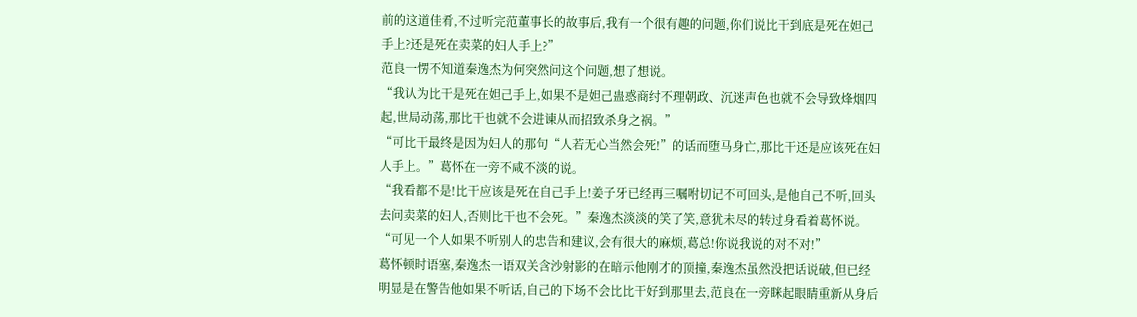前的这道佳肴,不过听完范董事长的故事后,我有一个很有趣的问题,你们说比干到底是死在妲己手上?还是死在卖菜的妇人手上?”
范良一愣不知道秦逸杰为何突然问这个问题,想了想说。
“我认为比干是死在妲己手上,如果不是妲己蛊惑商纣不理朝政、沉迷声色也就不会导致烽烟四起,世局动荡,那比干也就不会进谏从而招致杀身之祸。”
“可比干最终是因为妇人的那句“人若无心当然会死!”的话而堕马身亡,那比干还是应该死在妇人手上。”葛怀在一旁不咸不淡的说。
“我看都不是!比干应该是死在自己手上!姜子牙已经再三嘱咐切记不可回头,是他自己不听,回头去问卖菜的妇人,否则比干也不会死。”秦逸杰淡淡的笑了笑,意犹未尽的转过身看着葛怀说。
“可见一个人如果不听别人的忠告和建议,会有很大的麻烦,葛总!你说我说的对不对!”
葛怀顿时语塞,秦逸杰一语双关含沙射影的在暗示他刚才的顶撞,秦逸杰虽然没把话说破,但已经明显是在警告他如果不听话,自己的下场不会比比干好到那里去,范良在一旁眯起眼睛重新从身后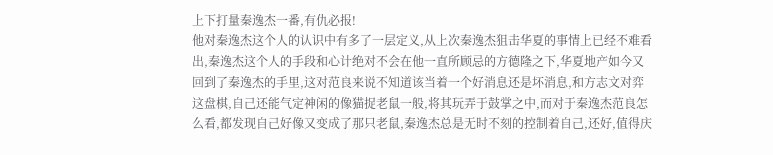上下打量秦逸杰一番,有仇必报!
他对秦逸杰这个人的认识中有多了一层定义,从上次秦逸杰狙击华夏的事情上已经不难看出,秦逸杰这个人的手段和心计绝对不会在他一直所顾忌的方德隆之下,华夏地产如今又回到了秦逸杰的手里,这对范良来说不知道该当着一个好消息还是坏消息,和方志文对弈这盘棋,自己还能气定神闲的像猫捉老鼠一般,将其玩弄于鼓掌之中,而对于秦逸杰范良怎么看,都发现自己好像又变成了那只老鼠,秦逸杰总是无时不刻的控制着自己,还好,值得庆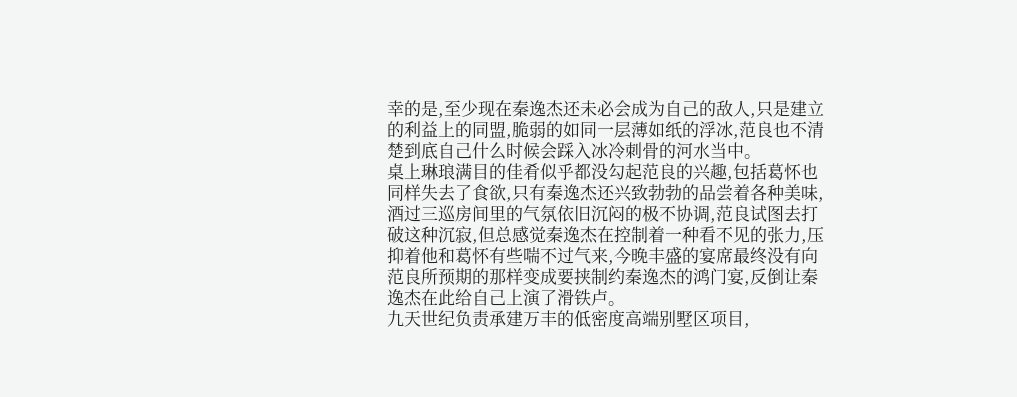幸的是,至少现在秦逸杰还未必会成为自己的敌人,只是建立的利益上的同盟,脆弱的如同一层薄如纸的浮冰,范良也不清楚到底自己什么时候会踩入冰冷刺骨的河水当中。
桌上琳琅满目的佳肴似乎都没勾起范良的兴趣,包括葛怀也同样失去了食欲,只有秦逸杰还兴致勃勃的品尝着各种美味,酒过三巡房间里的气氛依旧沉闷的极不协调,范良试图去打破这种沉寂,但总感觉秦逸杰在控制着一种看不见的张力,压抑着他和葛怀有些喘不过气来,今晚丰盛的宴席最终没有向范良所预期的那样变成要挟制约秦逸杰的鸿门宴,反倒让秦逸杰在此给自己上演了滑铁卢。
九天世纪负责承建万丰的低密度高端别墅区项目,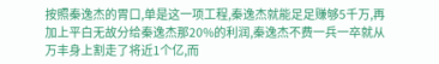按照秦逸杰的胃口,单是这一项工程,秦逸杰就能足足赚够5千万,再加上平白无故分给秦逸杰那20%的利润,秦逸杰不费一兵一卒就从万丰身上割走了将近1个亿,而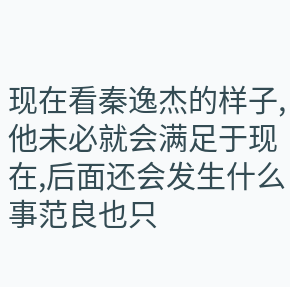现在看秦逸杰的样子,他未必就会满足于现在,后面还会发生什么事范良也只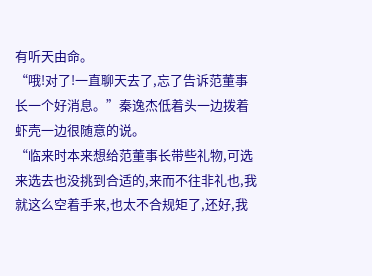有听天由命。
“哦!对了!一直聊天去了,忘了告诉范董事长一个好消息。”秦逸杰低着头一边拨着虾壳一边很随意的说。
“临来时本来想给范董事长带些礼物,可选来选去也没挑到合适的,来而不往非礼也,我就这么空着手来,也太不合规矩了,还好,我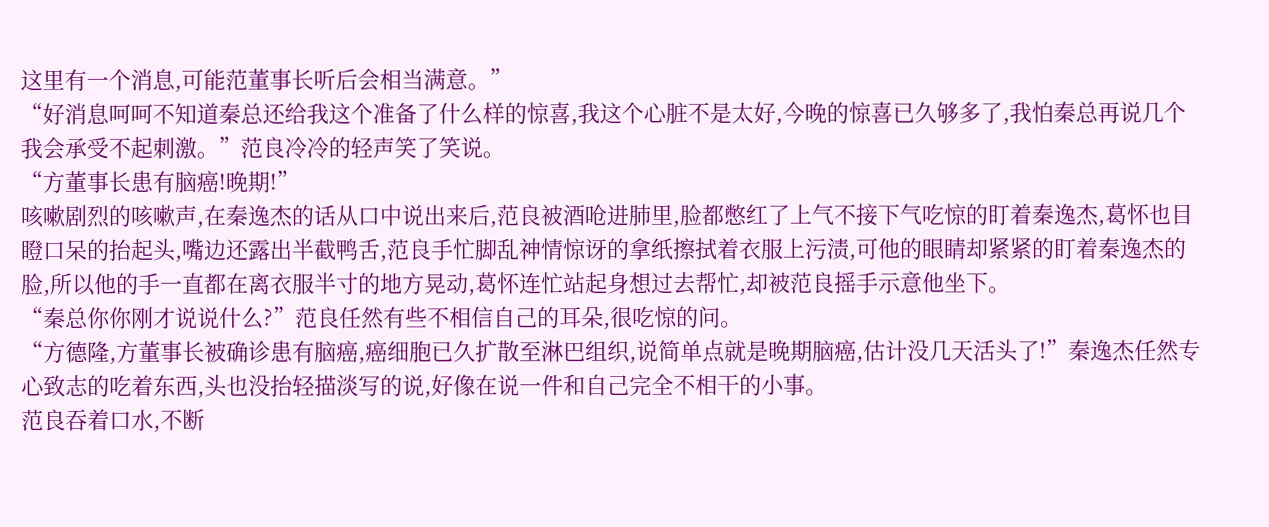这里有一个消息,可能范董事长听后会相当满意。”
“好消息呵呵不知道秦总还给我这个准备了什么样的惊喜,我这个心脏不是太好,今晚的惊喜已久够多了,我怕秦总再说几个我会承受不起刺激。”范良冷冷的轻声笑了笑说。
“方董事长患有脑癌!晚期!”
咳嗽剧烈的咳嗽声,在秦逸杰的话从口中说出来后,范良被酒呛进肺里,脸都憋红了上气不接下气吃惊的盯着秦逸杰,葛怀也目瞪口呆的抬起头,嘴边还露出半截鸭舌,范良手忙脚乱神情惊讶的拿纸擦拭着衣服上污渍,可他的眼睛却紧紧的盯着秦逸杰的脸,所以他的手一直都在离衣服半寸的地方晃动,葛怀连忙站起身想过去帮忙,却被范良摇手示意他坐下。
“秦总你你刚才说说什么?”范良任然有些不相信自己的耳朵,很吃惊的问。
“方德隆,方董事长被确诊患有脑癌,癌细胞已久扩散至淋巴组织,说简单点就是晚期脑癌,估计没几天活头了!”秦逸杰任然专心致志的吃着东西,头也没抬轻描淡写的说,好像在说一件和自己完全不相干的小事。
范良吞着口水,不断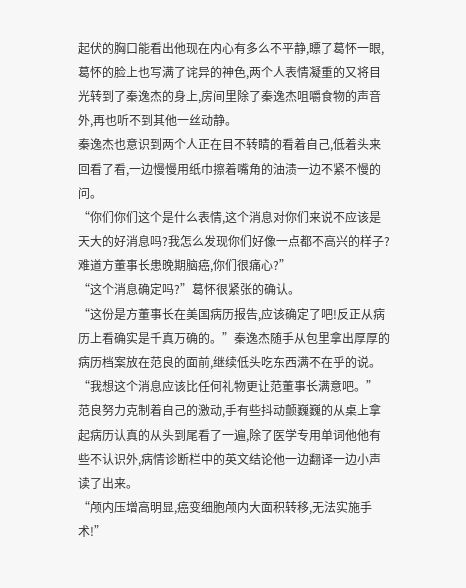起伏的胸口能看出他现在内心有多么不平静,瞟了葛怀一眼,葛怀的脸上也写满了诧异的神色,两个人表情凝重的又将目光转到了秦逸杰的身上,房间里除了秦逸杰咀嚼食物的声音外,再也听不到其他一丝动静。
秦逸杰也意识到两个人正在目不转睛的看着自己,低着头来回看了看,一边慢慢用纸巾擦着嘴角的油渍一边不紧不慢的问。
“你们你们这个是什么表情,这个消息对你们来说不应该是天大的好消息吗?我怎么发现你们好像一点都不高兴的样子?难道方董事长患晚期脑癌,你们很痛心?”
“这个消息确定吗?”葛怀很紧张的确认。
“这份是方董事长在美国病历报告,应该确定了吧!反正从病历上看确实是千真万确的。”秦逸杰随手从包里拿出厚厚的病历档案放在范良的面前,继续低头吃东西满不在乎的说。
“我想这个消息应该比任何礼物更让范董事长满意吧。”
范良努力克制着自己的激动,手有些抖动颤巍巍的从桌上拿起病历认真的从头到尾看了一遍,除了医学专用单词他他有些不认识外,病情诊断栏中的英文结论他一边翻译一边小声读了出来。
“颅内压增高明显,癌变细胞颅内大面积转移,无法实施手术!”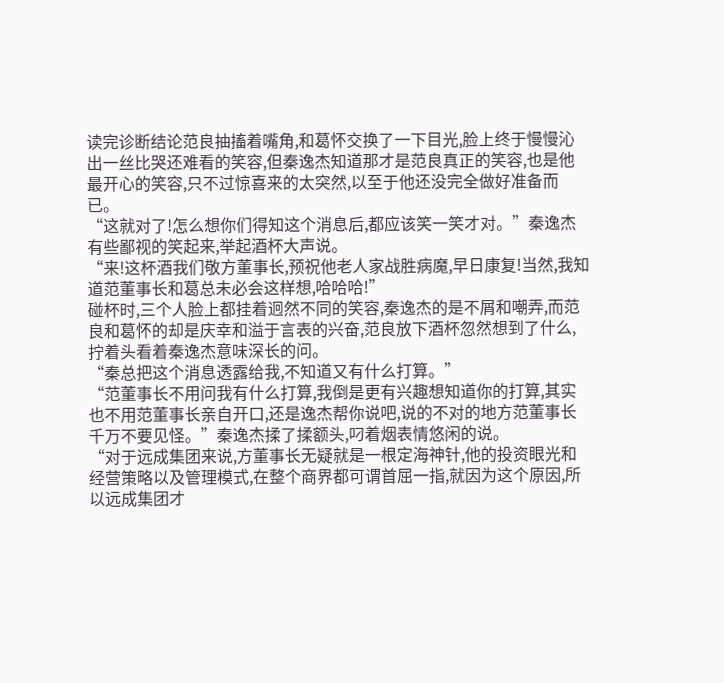读完诊断结论范良抽搐着嘴角,和葛怀交换了一下目光,脸上终于慢慢沁出一丝比哭还难看的笑容,但秦逸杰知道那才是范良真正的笑容,也是他最开心的笑容,只不过惊喜来的太突然,以至于他还没完全做好准备而已。
“这就对了!怎么想你们得知这个消息后,都应该笑一笑才对。”秦逸杰有些鄙视的笑起来,举起酒杯大声说。
“来!这杯酒我们敬方董事长,预祝他老人家战胜病魔,早日康复!当然,我知道范董事长和葛总未必会这样想,哈哈哈!”
碰杯时,三个人脸上都挂着迥然不同的笑容,秦逸杰的是不屑和嘲弄,而范良和葛怀的却是庆幸和溢于言表的兴奋,范良放下酒杯忽然想到了什么,拧着头看着秦逸杰意味深长的问。
“秦总把这个消息透露给我,不知道又有什么打算。”
“范董事长不用问我有什么打算,我倒是更有兴趣想知道你的打算,其实也不用范董事长亲自开口,还是逸杰帮你说吧,说的不对的地方范董事长千万不要见怪。”秦逸杰揉了揉额头,叼着烟表情悠闲的说。
“对于远成集团来说,方董事长无疑就是一根定海神针,他的投资眼光和经营策略以及管理模式,在整个商界都可谓首屈一指,就因为这个原因,所以远成集团才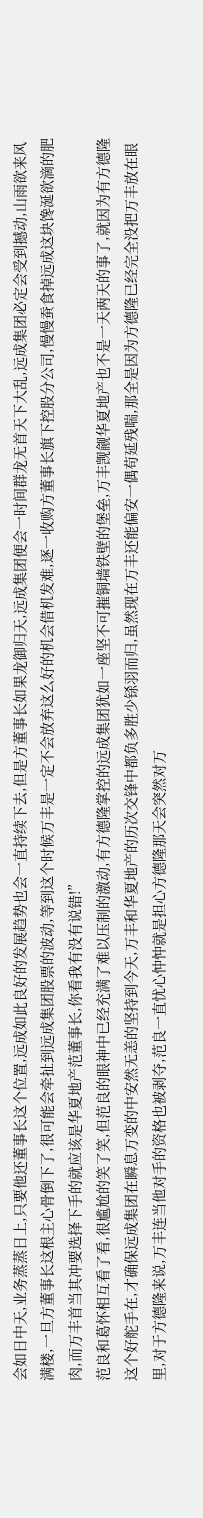会如日中天,业务蒸蒸日上,只要他还董事长这个位置,远成如此良好的发展趋势也会一直持续下去,但是方董事长如果龙御归天,远成集团便会一时间群龙无首天下大乱,远成集团必定会受到撼动,山雨欲来风满楼,一旦方董事长这根主心骨倒下了,很可能会牵扯到远成集团股票的波动,等到这个时候万丰是一定不会放弃这么好的机会借机发难,逐一收购方董事长旗下控股分公司,慢慢蚕食掉远成这块馋涎欲滴的肥肉,而万丰首当其冲要选择下手的就应该是华夏地产范董事长,你看我有没有说错!”
范良和葛怀相互看了看,很尴尬的笑了笑,但范良的眼神中已经充满了难以压制的激动,有方德隆掌控的远成集团犹如一座坚不可摧铜墙铁壁的堡垒,万丰觊觎华夏地产也不是一天两天的事了,就因为有方德隆这个好舵手在,才确保远成集团在瞬息万变的中安然无恙的坚持到今天,万丰和华夏地产的历次交锋中都负多胜少铩羽而归,虽然现在万丰还能偏安一偶苟延残喘,那全是因为方德隆已经完全没把万丰放在眼里,对于方德隆来说,万丰连当他对手的资格也被剥夺,范良一直忧心忡忡就是担心方德隆那天会突然对万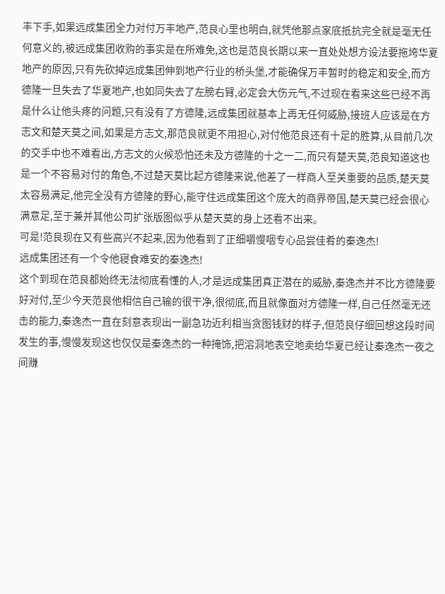丰下手,如果远成集团全力对付万丰地产,范良心里也明白,就凭他那点家底抵抗完全就是毫无任何意义的,被远成集团收购的事实是在所难免,这也是范良长期以来一直处处想方设法要拖垮华夏地产的原因,只有先砍掉远成集团伸到地产行业的桥头堡,才能确保万丰暂时的稳定和安全,而方德隆一旦失去了华夏地产,也如同失去了左膀右臂,必定会大伤元气,不过现在看来这些已经不再是什么让他头疼的问题,只有没有了方德隆,远成集团就基本上再无任何威胁,接班人应该是在方志文和楚天莫之间,如果是方志文,那范良就更不用担心,对付他范良还有十足的胜算,从目前几次的交手中也不难看出,方志文的火候恐怕还未及方德隆的十之一二,而只有楚天莫,范良知道这也是一个不容易对付的角色,不过楚天莫比起方德隆来说,他差了一样商人至关重要的品质,楚天莫太容易满足,他完全没有方德隆的野心,能守住远成集团这个庞大的商界帝国,楚天莫已经会很心满意足,至于兼并其他公司扩张版图似乎从楚天莫的身上还看不出来。
可是!范良现在又有些高兴不起来,因为他看到了正细嚼慢咽专心品尝佳肴的秦逸杰!
远成集团还有一个令他寝食难安的秦逸杰!
这个到现在范良都始终无法彻底看懂的人,才是远成集团真正潜在的威胁,秦逸杰并不比方德隆要好对付,至少今天范良他相信自己输的很干净,很彻底,而且就像面对方德隆一样,自己任然毫无还击的能力,秦逸杰一直在刻意表现出一副急功近利相当贪图钱财的样子,但范良仔细回想这段时间发生的事,慢慢发现这也仅仅是秦逸杰的一种掩饰,把溶洞地表空地卖给华夏已经让秦逸杰一夜之间赚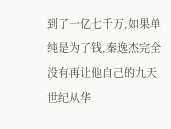到了一亿七千万,如果单纯是为了钱,秦逸杰完全没有再让他自己的九天世纪从华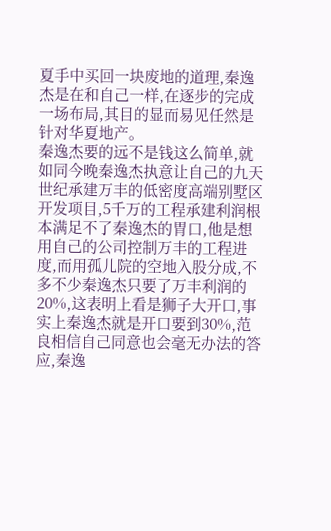夏手中买回一块废地的道理,秦逸杰是在和自己一样,在逐步的完成一场布局,其目的显而易见任然是针对华夏地产。
秦逸杰要的远不是钱这么简单,就如同今晚秦逸杰执意让自己的九天世纪承建万丰的低密度高端别墅区开发项目,5千万的工程承建利润根本满足不了秦逸杰的胃口,他是想用自己的公司控制万丰的工程进度,而用孤儿院的空地入股分成,不多不少秦逸杰只要了万丰利润的20%,这表明上看是狮子大开口,事实上秦逸杰就是开口要到30%,范良相信自己同意也会毫无办法的答应,秦逸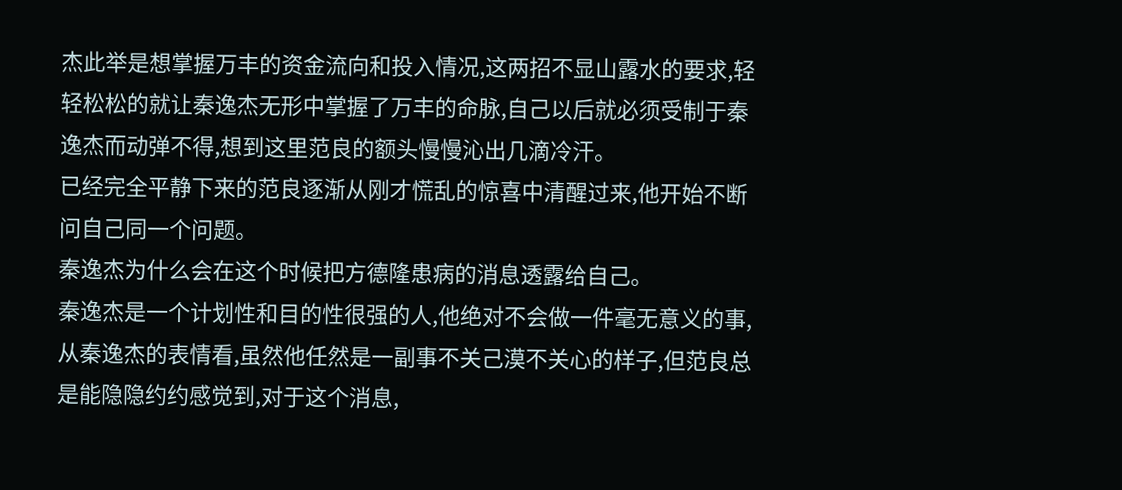杰此举是想掌握万丰的资金流向和投入情况,这两招不显山露水的要求,轻轻松松的就让秦逸杰无形中掌握了万丰的命脉,自己以后就必须受制于秦逸杰而动弹不得,想到这里范良的额头慢慢沁出几滴冷汗。
已经完全平静下来的范良逐渐从刚才慌乱的惊喜中清醒过来,他开始不断问自己同一个问题。
秦逸杰为什么会在这个时候把方德隆患病的消息透露给自己。
秦逸杰是一个计划性和目的性很强的人,他绝对不会做一件毫无意义的事,从秦逸杰的表情看,虽然他任然是一副事不关己漠不关心的样子,但范良总是能隐隐约约感觉到,对于这个消息,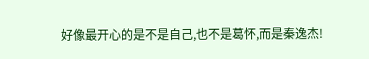好像最开心的是不是自己,也不是葛怀,而是秦逸杰!